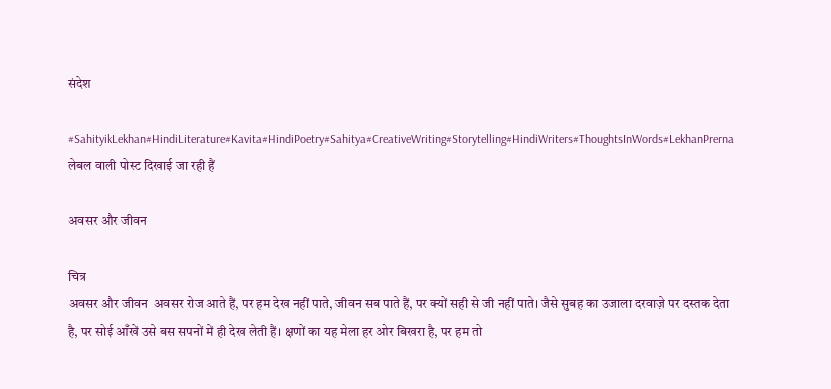संदेश

#SahityikLekhan#HindiLiterature#Kavita#HindiPoetry#Sahitya#CreativeWriting#Storytelling#HindiWriters#ThoughtsInWords#LekhanPrerna लेबल वाली पोस्ट दिखाई जा रही हैं

अवसर और जीवन

चित्र
अवसर और जीवन  अवसर रोज आते हैं, पर हम देख नहीं पाते, जीवन सब पाते हैं, पर क्यों सही से जी नहीं पाते। जैसे सुबह का उजाला दरवाज़े पर दस्तक देता है, पर सोई आँखें उसे बस सपनों में ही देख लेती हैं। क्षणों का यह मेला हर ओर बिखरा है, पर हम तो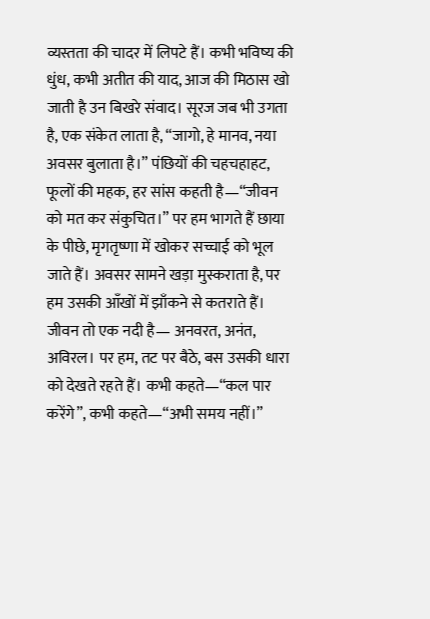व्यस्तता की चादर में लिपटे हैं। कभी भविष्य की धुंध, कभी अतीत की याद, आज की मिठास खो जाती है उन बिखरे संवाद। सूरज जब भी उगता है, एक संकेत लाता है, “जागो, हे मानव, नया अवसर बुलाता है।” पंछियों की चहचहाहट, फूलों की महक, हर सांस कहती है—“जीवन को मत कर संकुचित।” पर हम भागते हैं छाया के पीछे, मृगतृष्णा में खोकर सच्चाई को भूल जाते हैं। अवसर सामने खड़ा मुस्कराता है, पर हम उसकी आँखों में झाँकने से कतराते हैं। जीवन तो एक नदी है— अनवरत, अनंत, अविरल। पर हम, तट पर बैठे, बस उसकी धारा को देखते रहते हैं। कभी कहते—“कल पार करेंगे”, कभी कहते—“अभी समय नहीं।”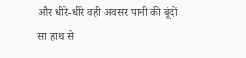और धीरे-धीरे वही अवसर पानी की बूंदों सा हाथ से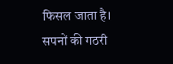फिसल जाता है। सपनों की गठरी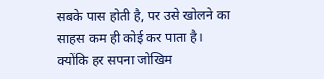सबके पास होती है, पर उसे खोलने का साहस कम ही कोई कर पाता है। क्योंकि हर सपना जोखिम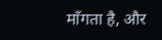माँगता है, और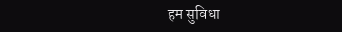हम सुविधा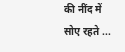की नींद में सोए रहते ...